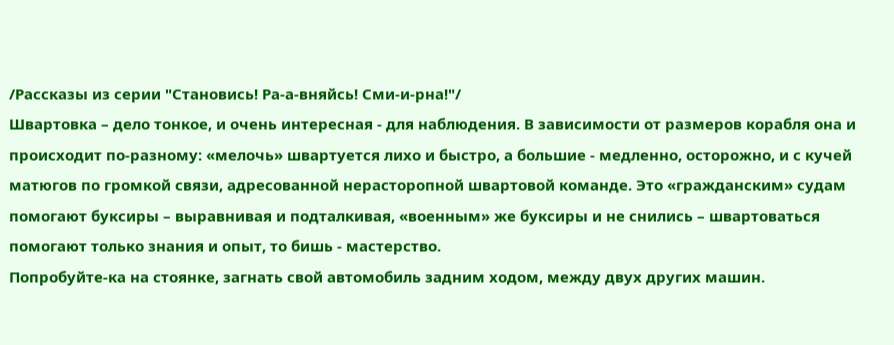/Рассказы из серии "Становись! Ра-а-вняйсь! Сми-и-рна!"/
Швартовка – дело тонкое, и очень интересная - для наблюдения. В зависимости от размеров корабля она и происходит по-разному: «мелочь» швартуется лихо и быстро, а большие - медленно, осторожно, и с кучей матюгов по громкой связи, адресованной нерасторопной швартовой команде. Это «гражданским» судам помогают буксиры – выравнивая и подталкивая, «военным» же буксиры и не снились – швартоваться помогают только знания и опыт, то бишь - мастерство.
Попробуйте-ка на стоянке, загнать свой автомобиль задним ходом, между двух других машин.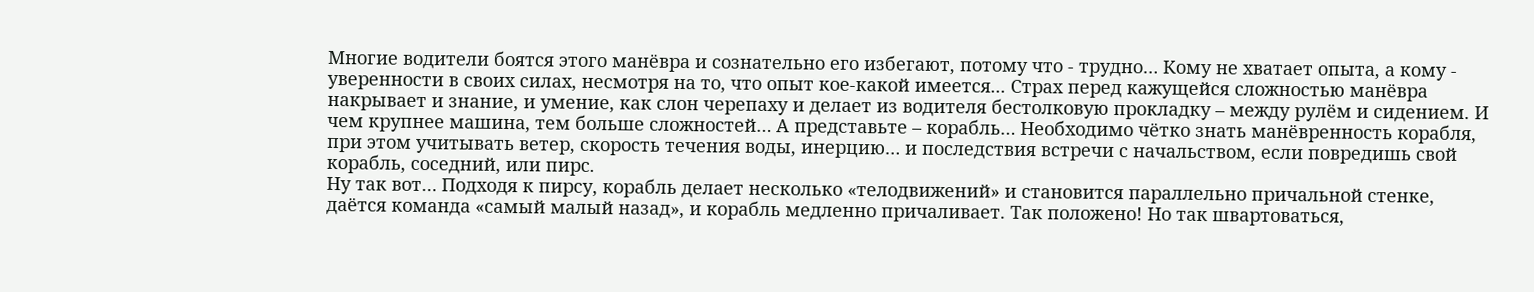Многие водители боятся этого манёвра и сознательно его избегают, потому что - трудно… Кому не хватает опыта, а кому - уверенности в своих силах, несмотря на то, что опыт кое-какой имеется... Страх перед кажущейся сложностью манёвра накрывает и знание, и умение, как слон черепаху и делает из водителя бестолковую прокладку – между рулём и сидением. И чем крупнее машина, тем больше сложностей… А представьте – корабль… Необходимо чётко знать манёвренность корабля, при этом учитывать ветер, скорость течения воды, инерцию… и последствия встречи с начальством, если повредишь свой корабль, соседний, или пирс.
Ну так вот… Подходя к пирсу, корабль делает несколько «телодвижений» и становится параллельно причальной стенке, даётся команда «самый малый назад», и корабль медленно причаливает. Так положено! Но так швартоваться,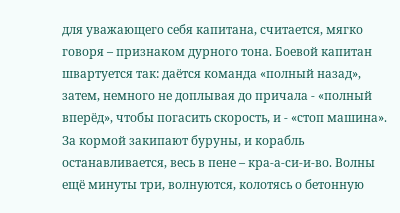для уважающего себя капитана, считается, мягко говоря – признаком дурного тона. Боевой капитан швартуется так: даётся команда «полный назад», затем, немного не доплывая до причала - «полный вперёд», чтобы погасить скорость, и - «стоп машина». За кормой закипают буруны, и корабль останавливается, весь в пене – кра-а-си-и-во. Волны ещё минуты три, волнуются, колотясь о бетонную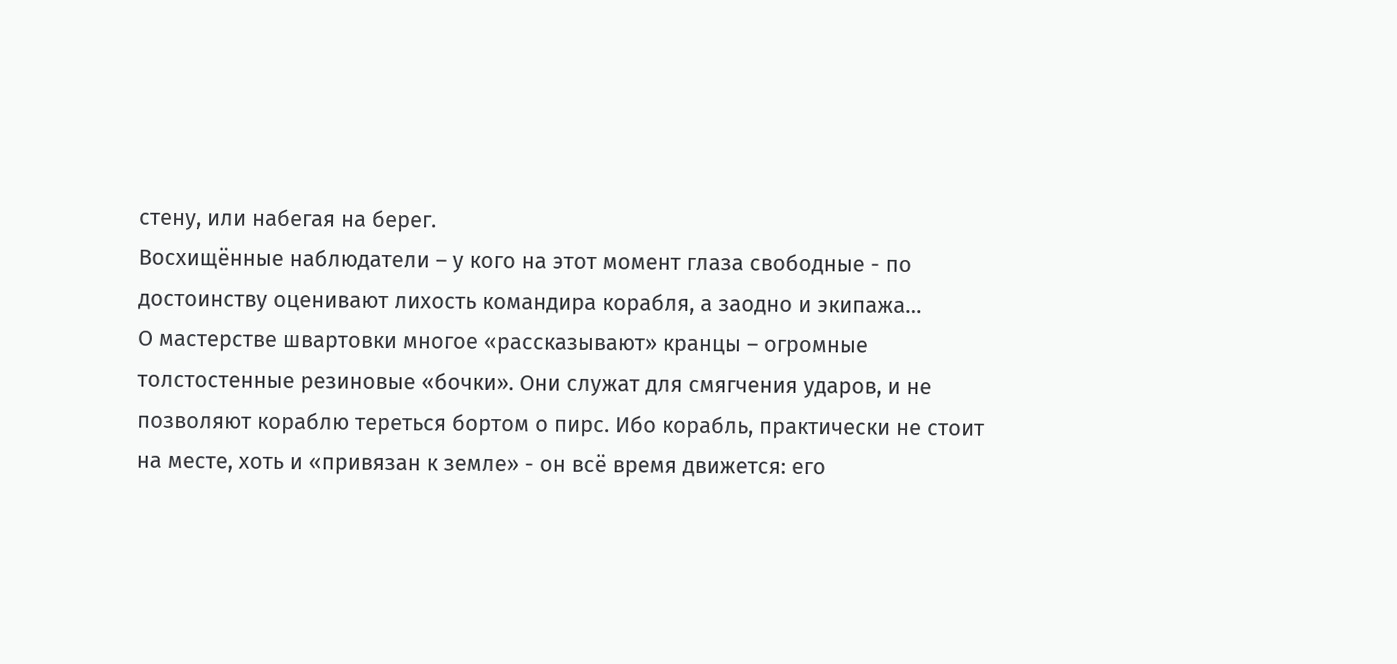стену, или набегая на берег.
Восхищённые наблюдатели – у кого на этот момент глаза свободные - по достоинству оценивают лихость командира корабля, а заодно и экипажа…
О мастерстве швартовки многое «рассказывают» кранцы – огромные толстостенные резиновые «бочки». Они служат для смягчения ударов, и не позволяют кораблю тереться бортом о пирс. Ибо корабль, практически не стоит на месте, хоть и «привязан к земле» - он всё время движется: его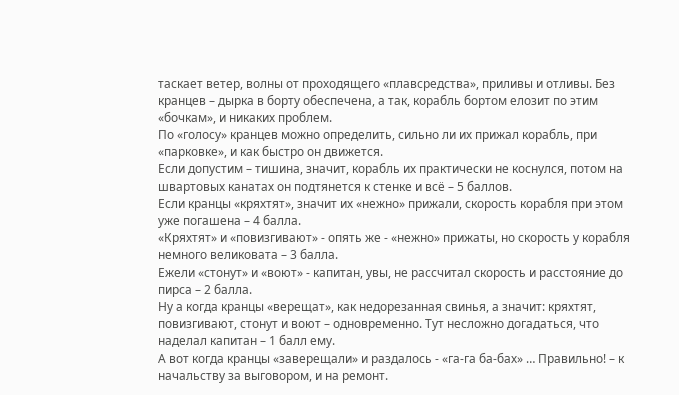таскает ветер, волны от проходящего «плавсредства», приливы и отливы. Без кранцев – дырка в борту обеспечена, а так, корабль бортом елозит по этим «бочкам», и никаких проблем.
По «голосу» кранцев можно определить, сильно ли их прижал корабль, при «парковке», и как быстро он движется.
Если допустим – тишина, значит, корабль их практически не коснулся, потом на швартовых канатах он подтянется к стенке и всё – 5 баллов.
Если кранцы «кряхтят», значит их «нежно» прижали, скорость корабля при этом уже погашена – 4 балла.
«Кряхтят» и «повизгивают» - опять же - «нежно» прижаты, но скорость у корабля немного великовата – 3 балла.
Ежели «стонут» и «воют» - капитан, увы, не рассчитал скорость и расстояние до пирса – 2 балла.
Ну а когда кранцы «верещат», как недорезанная свинья, а значит: кряхтят, повизгивают, стонут и воют – одновременно. Тут несложно догадаться, что наделал капитан – 1 балл ему.
А вот когда кранцы «заверещали» и раздалось - «га-га ба-бах» … Правильно! – к начальству за выговором, и на ремонт.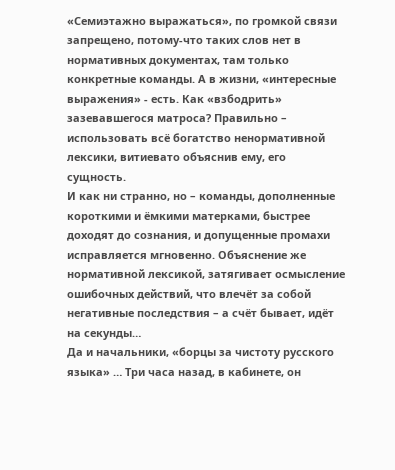«Семиэтажно выражаться», по громкой связи запрещено, потому-что таких слов нет в нормативных документах, там только конкретные команды. А в жизни, «интересные выражения» - есть. Как «взбодрить» зазевавшегося матроса? Правильно – использовать всё богатство ненормативной лексики, витиевато объяснив ему, его сущность.
И как ни странно, но – команды, дополненные короткими и ёмкими матерками, быстрее доходят до сознания, и допущенные промахи исправляется мгновенно. Объяснение же нормативной лексикой, затягивает осмысление ошибочных действий, что влечёт за собой негативные последствия – а счёт бывает, идёт на секунды…
Да и начальники, «борцы за чистоту русского языка» … Три часа назад, в кабинете, он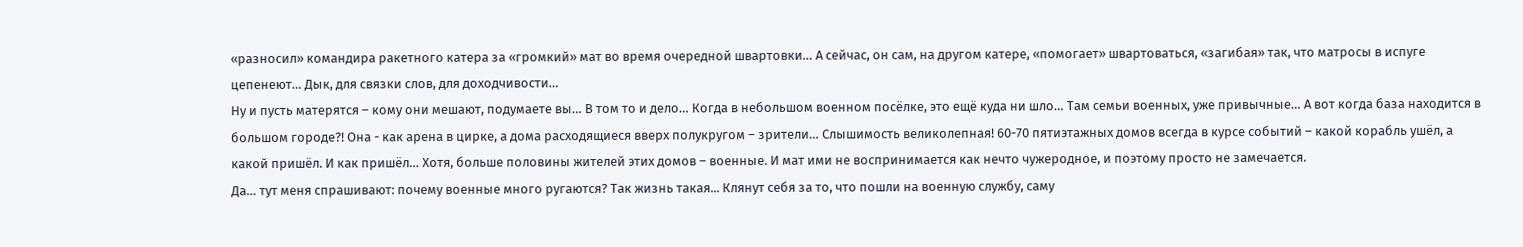«разносил» командира ракетного катера за «громкий» мат во время очередной швартовки… А сейчас, он сам, на другом катере, «помогает» швартоваться, «загибая» так, что матросы в испуге цепенеют… Дык, для связки слов, для доходчивости…
Ну и пусть матерятся – кому они мешают, подумаете вы… В том то и дело… Когда в небольшом военном посёлке, это ещё куда ни шло… Там семьи военных, уже привычные… А вот когда база находится в большом городе?! Она - как арена в цирке, а дома расходящиеся вверх полукругом – зрители… Слышимость великолепная! 60-70 пятиэтажных домов всегда в курсе событий – какой корабль ушёл, а какой пришёл. И как пришёл… Хотя, больше половины жителей этих домов – военные. И мат ими не воспринимается как нечто чужеродное, и поэтому просто не замечается.
Да… тут меня спрашивают: почему военные много ругаются? Так жизнь такая... Клянут себя за то, что пошли на военную службу, саму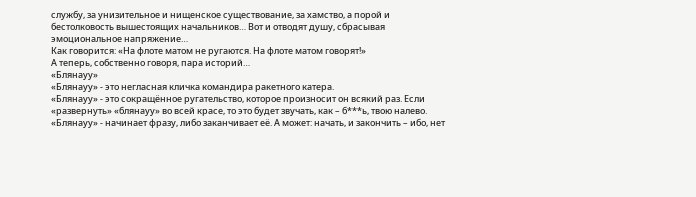службу, за унизительное и нищенское существование, за хамство, а порой и бестолковость вышестоящих начальников… Вот и отводят душу, сбрасывая эмоциональное напряжение…
Как говорится: «На флоте матом не ругаются. На флоте матом говорят!»
А теперь, собственно говоря, пара историй…
«Блянауу»
«Блянауу» - это негласная кличка командира ракетного катера.
«Блянауу» - это сокращённое ругательство, которое произносит он всякий раз. Если «развернуть» «блянауу» во всей красе, то это будет звучать, как – б***ь, твою налево.
«Блянауу» - начинает фразу, либо заканчивает её. А может: начать, и закончить – ибо, нет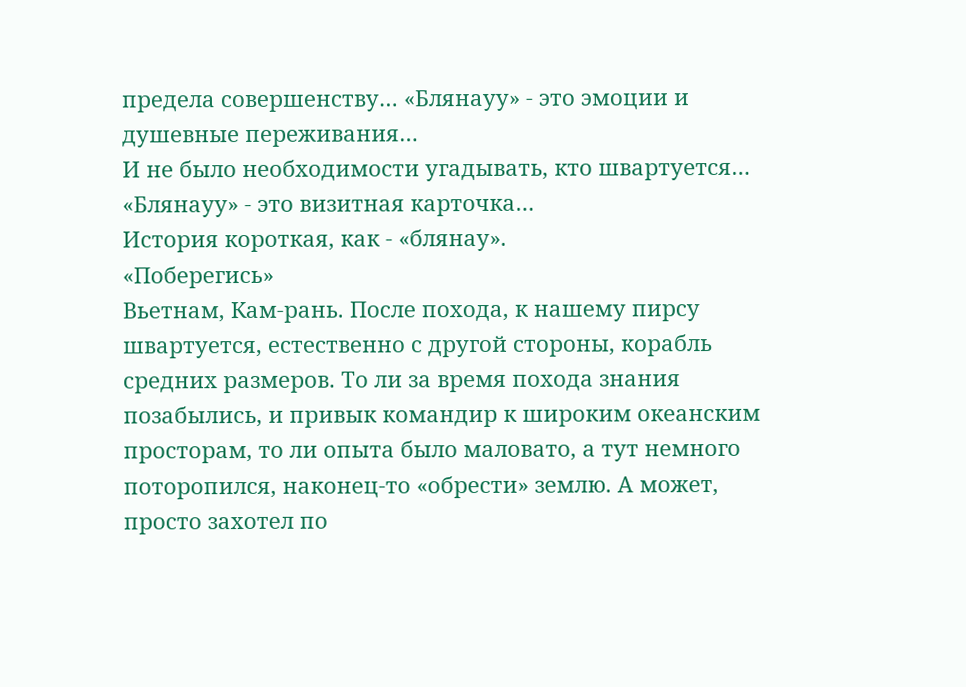предела совершенству… «Блянауу» - это эмоции и душевные переживания…
И не было необходимости угадывать, кто швартуется… «Блянауу» - это визитная карточка…
История короткая, как - «блянау».
«Поберегись»
Вьетнам, Кам-рань. После похода, к нашему пирсу швартуется, естественно с другой стороны, корабль средних размеров. То ли за время похода знания позабылись, и привык командир к широким океанским просторам, то ли опыта было маловато, а тут немного поторопился, наконец-то «обрести» землю. А может, просто захотел по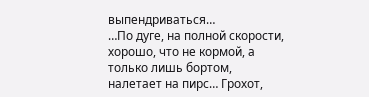выпендриваться…
…По дуге, на полной скорости, хорошо, что не кормой, а только лишь бортом, налетает на пирс… Грохот,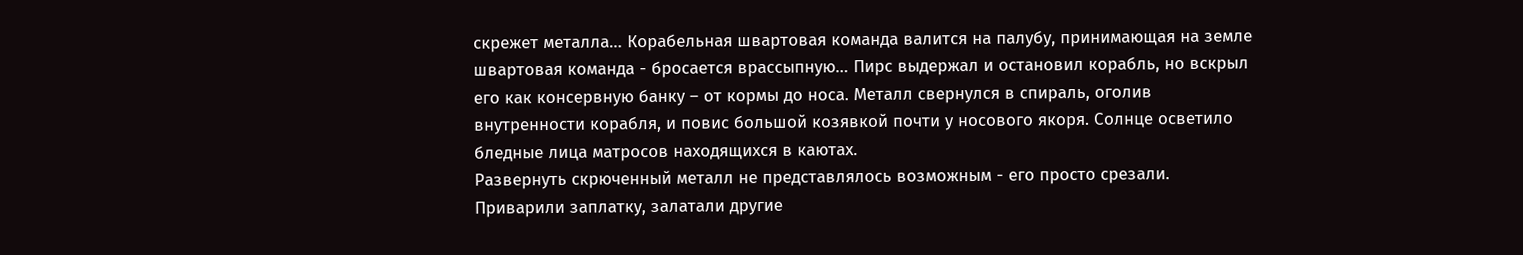скрежет металла… Корабельная швартовая команда валится на палубу, принимающая на земле швартовая команда - бросается врассыпную… Пирс выдержал и остановил корабль, но вскрыл его как консервную банку – от кормы до носа. Металл свернулся в спираль, оголив внутренности корабля, и повис большой козявкой почти у носового якоря. Солнце осветило бледные лица матросов находящихся в каютах.
Развернуть скрюченный металл не представлялось возможным - его просто срезали. Приварили заплатку, залатали другие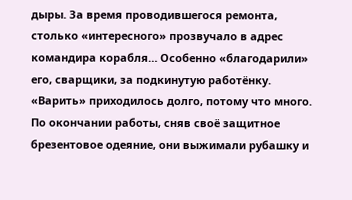дыры. За время проводившегося ремонта, столько «интересного» прозвучало в адрес командира корабля… Особенно «благодарили» его, сварщики, за подкинутую работёнку. «Варить» приходилось долго, потому что много. По окончании работы, сняв своё защитное брезентовое одеяние, они выжимали рубашку и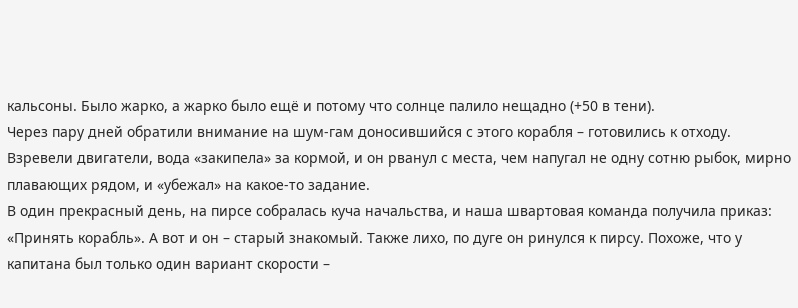кальсоны. Было жарко, а жарко было ещё и потому что солнце палило нещадно (+50 в тени).
Через пару дней обратили внимание на шум-гам доносившийся с этого корабля – готовились к отходу. Взревели двигатели, вода «закипела» за кормой, и он рванул с места, чем напугал не одну сотню рыбок, мирно плавающих рядом, и «убежал» на какое-то задание.
В один прекрасный день, на пирсе собралась куча начальства, и наша швартовая команда получила приказ: «Принять корабль». А вот и он – старый знакомый. Также лихо, по дуге он ринулся к пирсу. Похоже, что у капитана был только один вариант скорости –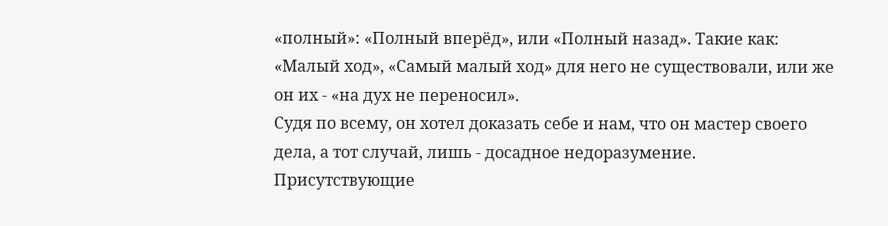«полный»: «Полный вперёд», или «Полный назад». Такие как: «Малый ход», «Самый малый ход» для него не существовали, или же он их - «на дух не переносил».
Судя по всему, он хотел доказать себе и нам, что он мастер своего дела, а тот случай, лишь - досадное недоразумение.
Присутствующие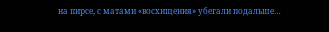на пирсе, с матами «восхищения» убегали подальше…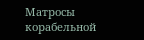Матросы корабельной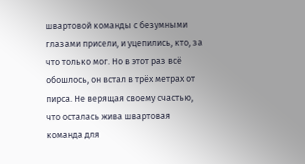швартовой команды с безумными глазами присели, и уцепились, кто, за что только мог. Но в этот раз всё обошлось, он встал в трёх метрах от пирса. Не верящая своему счастью, что осталась жива швартовая команда для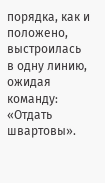порядка, как и положено, выстроилась в одну линию, ожидая команду: «Отдать швартовы».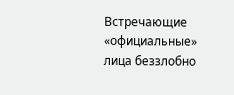Встречающие «официальные» лица беззлобно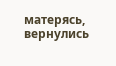матерясь, вернулись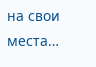на свои места…